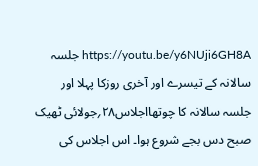https://youtu.be/y6NUji6GH8A جلسہ سالانہ کے تیسرے اور آخری روزکا پہلا اور جلسہ سالانہ کا چوتھااجلاس۲۸؍جولائی ٹھیک صبح دس بجے شروع ہوا۔ اس اجلاس کی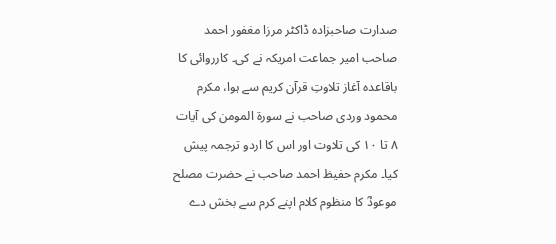صدارت صاحبزادہ ڈاکٹر مرزا مغفور احمد صاحب امیر جماعت امریکہ نے کی۔ کارروائی کا باقاعدہ آغاز تلاوتِ قرآن کریم سے ہوا، مکرم محمود وردی صاحب نے سورۃ المومن کی آیات ۸ تا ۱۰ کی تلاوت اور اس کا اردو ترجمہ پیش کیا۔ مکرم حفیظ احمد صاحب نے حضرت مصلح موعودؓ کا منظوم کلام اپنے کرم سے بخش دے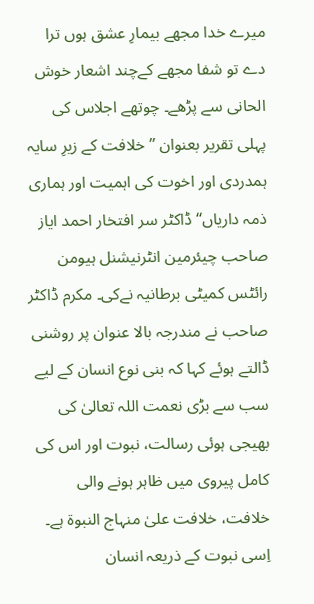میرے خدا مجھے بیمارِ عشق ہوں ترا دے تو شفا مجھے کےچند اشعار خوش الحانی سے پڑھے۔ چوتھے اجلاس کی پہلی تقریر بعنوان ’’خلافت کے زیرِ سایہ ہمدردی اور اخوت کی اہمیت اور ہماری ذمہ داریاں‘‘ ڈاکٹر سر افتخار احمد ایاز صاحب چیئرمین انٹرنیشنل ہیومن رائٹس کمیٹی برطانیہ نےکی۔ مکرم ڈاکٹر صاحب نے مندرجہ بالا عنوان پر روشنی ڈالتے ہوئے کہا کہ بنی نوع انسان کے لیے سب سے بڑی نعمت اللہ تعالیٰ کی بھیجی ہوئی رسالت، نبوت اور اس کی کامل پیروی میں ظاہر ہونے والی خلافت، خلافت علیٰ منہاج النبوۃ ہے۔ اِسی نبوت کے ذریعہ انسان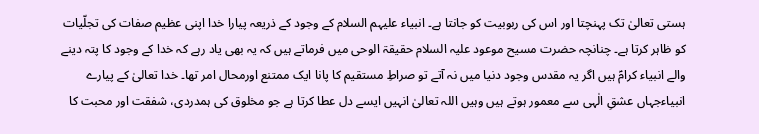ہستی تعالیٰ تک پہنچتا اور اس کی ربوبیت کو جانتا ہے۔ انبیاء علیہم السلام کے وجود کے ذریعہ پیارا خدا اپنی عظیم صفات کی تجلّیات کو ظاہر کرتا ہے۔ چنانچہ حضرت مسیح موعود علیہ السلام حقیقۃ الوحی میں فرماتے ہیں کہ یہ بھی یاد رہے کہ خدا کے وجود کا پتہ دینے والے انبیاء کرامؑ ہیں اگر یہ مقدس وجود دنیا میں نہ آتے تو صراطِ مستقیم کا پانا ایک ممتنع اورمحال امر تھا۔ خدا تعالیٰ کے پیارے انبیاءجہاں عشقِ الٰہی سے معمور ہوتے ہیں وہیں اللہ تعالیٰ انہیں ایسے دل عطا کرتا ہے جو مخلوق کی ہمدردی، شفقت اور محبت کا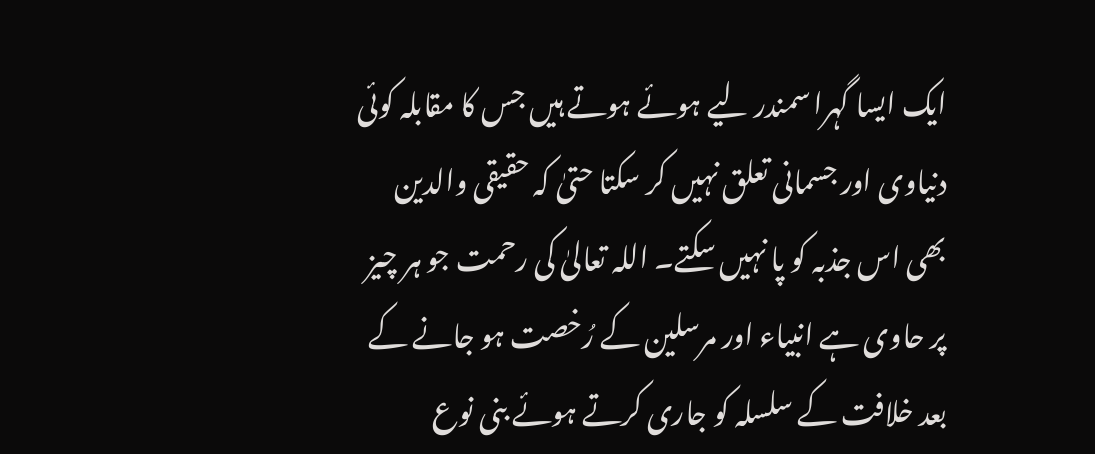ایک ایسا گہرا سمندر لیے ہوئے ہوتے ہیں جس کا مقابلہ کوئی دنیاوی اور جسمانی تعلق نہیں کر سکتا حتیٰ کہ حقیقی والدین بھی اس جذبہ کو پا نہیں سکتے۔ اللہ تعالیٰ کی رحمت جو ہر چیز پر حاوی ہے انبیاء اور مرسلین کے رُخصت ہو جانے کے بعد خلافت کے سلسلہ کو جاری کرتے ہوئے بنی نوع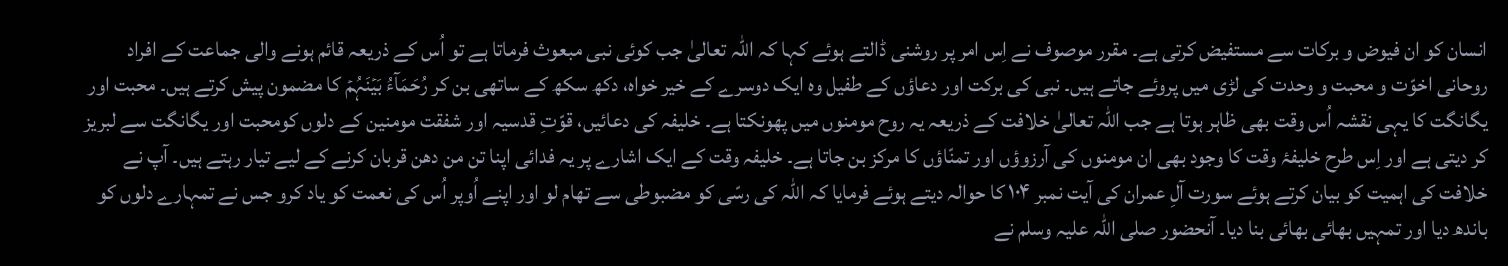انسان کو ان فیوض و برکات سے مستفیض کرتی ہے۔ مقرر موصوف نے اِس امر پر روشنی ڈالتے ہوئے کہا کہ اللہ تعالیٰ جب کوئی نبی مبعوث فرماتا ہے تو اُس کے ذریعہ قائم ہونے والی جماعت کے افراد روحانی اخوّت و محبت و وحدت کی لڑی میں پروئے جاتے ہیں۔ نبی کی برکت اور دعاؤں کے طفیل وہ ایک دوسرے کے خیر خواہ، دکھ سکھ کے ساتھی بن کر رُحَمَآءُ بَیۡنَہُمۡ کا مضمون پیش کرتے ہیں۔ محبت اور یگانگت کا یہی نقشہ اُس وقت بھی ظاہر ہوتا ہے جب اللہ تعالیٰ خلافت کے ذریعہ یہ روح مومنوں میں پھونکتا ہے۔ خلیفہ کی دعائیں، قوّتِ قدسیہ اور شفقت مومنین کے دلوں کومحبت اور یگانگت سے لبریز کر دیتی ہے اور اِس طرح خلیفۂ وقت کا وجود بھی ان مومنوں کی آرزوؤں اور تمنّاؤں کا مرکز بن جاتا ہے۔ خلیفہ وقت کے ایک اشارے پر یہ فدائی اپنا تن من دھن قربان کرنے کے لیے تیار رہتے ہیں۔ آپ نے خلافت کی اہمیت کو بیان کرتے ہوئے سورت آلِ عمران کی آیت نمبر ۱۰۴ کا حوالہ دیتے ہوئے فرمایا کہ اللہ کی رسّی کو مضبوطی سے تھام لو اور اپنے اُوپر اُس کی نعمت کو یاد کرو جس نے تمہارے دلوں کو باندھ دیا اور تمہیں بھائی بھائی بنا دیا۔ آنحضور صلی اللہ علیہ وسلم نے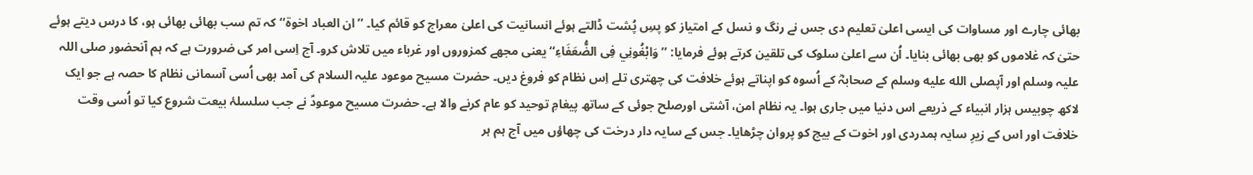بھائی چارے اور مساوات کی ایسی اعلیٰ تعلیم دی جس نے رنگ و نسل کے امتیاز کو پسِ پُشت ڈالتے ہوئے انسانیت کی اعلیٰ معراج کو قائم کیا۔ ’’ان العباد اخوۃ‘‘ کہ تم سب بھائی بھائی ہو، کا درس دیتے ہوئے حتیٰ کہ غلاموں کو بھی بھائی بنایا۔ اُن سے اعلیٰ سلوک کی تلقین کرتے ہوئے فرمایا: ’’وَابْغُونِي فِی الضُّعَفَاءِ‘‘ یعنی مجھے کمزوروں اور غرباء میں تلاش کرو۔ آج اِسی امر کی ضرورت ہے کہ ہم آنحضور صلی اللہ علیہ وسلم اور آپصلى الله عليه وسلم کے صحابہؓ کے اُسوہ کو اپناتے ہوئے خلافت کی چھتری تلے اِس نظام کو فروغ دیں۔ حضرت مسیح موعود علیہ السلام کی آمد بھی اُسی آسمانی نظام کا حصہ ہے جو ایک لاکھ چوبیس ہزار انبیاء کے ذریعے اس دنیا میں جاری ہوا۔ یہ نظام امن، آشتی اورصلح جوئی کے ساتھ پیغامِ توحید کو عام کرنے والا ہے۔ حضرت مسیح موعودؑ نے جب سلسلۂ بیعت شروع کیا تو اُسی وقت خلافت اور اس کے زیرِ سایہ ہمدردی اور اخوت کے بیج کو پروان چڑھایا۔ جس کے سایہ دار درخت کی چھاؤں میں آج ہم ہر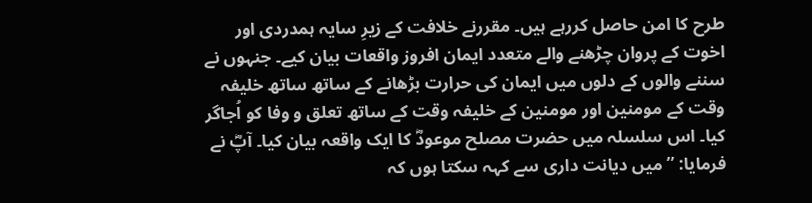طرح کا امن حاصل کررہے ہیں۔ مقررنے خلافت کے زیرِ سایہ ہمدردی اور اخوت کے پروان چڑھنے والے متعدد ایمان افروز واقعات بیان کیے۔ جنہوں نے سننے والوں کے دلوں میں ایمان کی حرارت بڑھانے کے ساتھ ساتھ خلیفہ وقت کے مومنین اور مومنین کے خلیفہ وقت کے ساتھ تعلق و وفا کو اُجاگر کیا۔ اس سلسلہ میں حضرت مصلح موعودؓ کا ایک واقعہ بیان کیا۔ آپؓ نے فرمایا: ’’میں دیانت داری سے کہہ سکتا ہوں کہ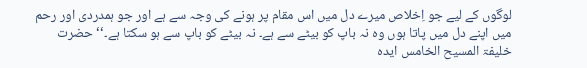لوگوں کے لیے جو اِخلاص میرے دل میں اس مقام پر ہونے کی وجہ سے ہے اور جو ہمدردی اور رحم میں اپنے دل میں پاتا ہوں وہ نہ باپ کو بیٹے سے ہے۔ نہ بیٹے کو باپ سے ہو سکتا ہے۔‘‘ حضرت خلیفۃ المسیح الخامس ایدہ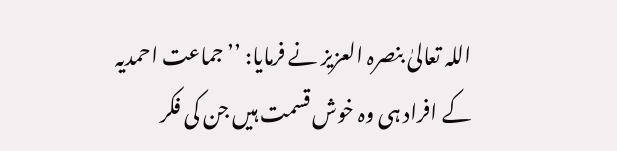اللہ تعالیٰ بنصرہ العزیز نے فرمایا: ’’جماعت احمدیہ کے افراد ہی وہ خوش قسمت ہیں جن کی فکر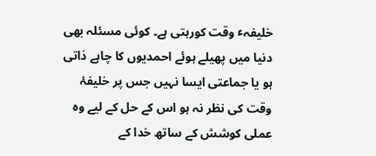خلیفہٴ وقت کورہتی ہے۔ کوئی مسئلہ بھی دنیا میں پھیلے ہوئے احمدیوں کا چاہے ذاتی ہو یا جماعتی ایسا نہیں جس پر خلیفۂ وقت کی نظر نہ ہو اس کے حل کے لیے وہ عملی کوشش کے ساتھ خدا کے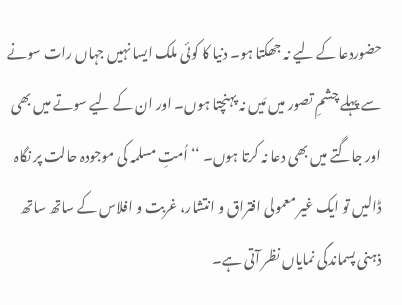حضوردعا کے لیے نہ جھکتا ہو۔ دنیا کا کوئی ملک ایسا نہیں جہاں رات سونے سے پہلے چشمِ تصور میں مَیں نہ پہنچتا ہوں۔ اور ان کے لیے سوتے میں بھی اور جاگتے میں بھی دعا نہ کرتا ہوں۔ ‘‘ اُمتِ مسلمہ کی موجودہ حالت پر نگاہ ڈالیں تو ایک غیر معمولی افتراق و انتشار، غربت و افلاس کے ساتھ ساتھ ذہنی پسماندگی نمایاں نظر آتی ہے۔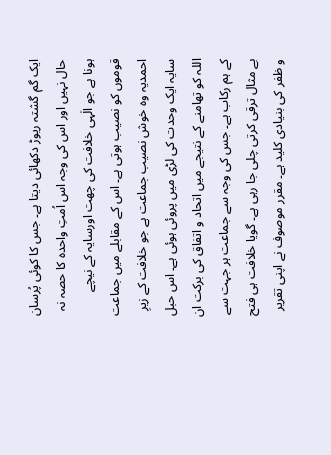ایک گم گشتہ ریوڑ دکھائی دیتا ہے۔ جس کا کوئی پُرسان حال نہیں اور اس کی وجہ اس اُمتِ واحدہ کا حصہ نہ ہونا ہے جو الٰہی خلافت کی چھت اورسایہ کے نیچے قوموں کو نصیب ہوتی ہے۔ اس کے مقابلے میں جماعت احمدیہ وہ خوش نصیب جماعت ہے جو خلافت کے زیرِ سایہ ایک وحدت کی لڑی میں پروئی ہوئی ہے۔ اس حبل اللہ کو تھامنے کے نتیجے میں اتحاد و اتفاق کی برکت ان کے ہم رکاب ہے۔ جس کی وجہ سے جماعت ہر جہت سے بے مثال ترقی کرتی چلی جا رہی ہے۔ گویا خلافت ہی فتح و ظفر کی بنیادی کلید ہے۔ مقرر موصوف نے اپنی تقریر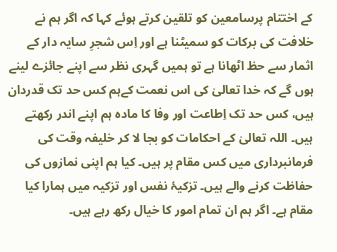کے اختتام پرسامعین کو تلقین کرتے ہوئے کہا کہ اگر ہم نے خلافت کی برکات کو سمیٹنا ہے اور اِس شجرِ سایہ دار کے اثمار سے حظ اٹھانا ہے تو ہمیں گہری نظر سے اپنے جائزے لینے ہوں گے کہ خدا تعالیٰ کی اس نعمت کےہم کس حد تک قدردان ہیں، کس حد تک اِطاعت اور وفا کا مادہ ہم اپنے اندر رکھتے ہیں۔ اللہ تعالیٰ کے احکامات کو بجا لا کر خلیفہ وقت کی فرمانبرداری میں کس مقام پر ہیں۔ کیا ہم اپنی نمازوں کی حفاظت کرنے والے ہیں۔ تزکیۂ نفس اور تزکیہ میں ہمارا کیا مقام ہے۔ اگر ہم ان تمام امور کا خیال رکھ رہے ہیں۔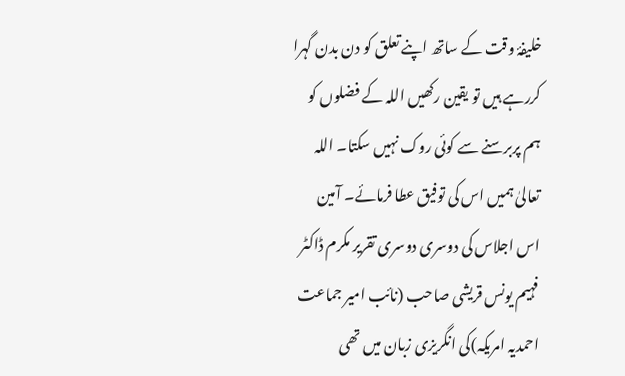خلیفۂ وقت کے ساتھ اپنے تعلق کو دن بدن گہرا کررہے ہیں تو یقین رکھیں اللہ کے فضلوں کو ہم پربرسنے سے کوئی روک نہیں سکتا۔ اللہ تعالیٰ ہمیں اس کی توفیق عطا فرمائے۔ آمین اس اجلاس کی دوسری دوسری تقریر مکرم ڈاکٹر فہیم یونس قریشی صاحب (نائب امیر جماعت احمدیہ امریکہ)کی انگریزی زبان میں تھی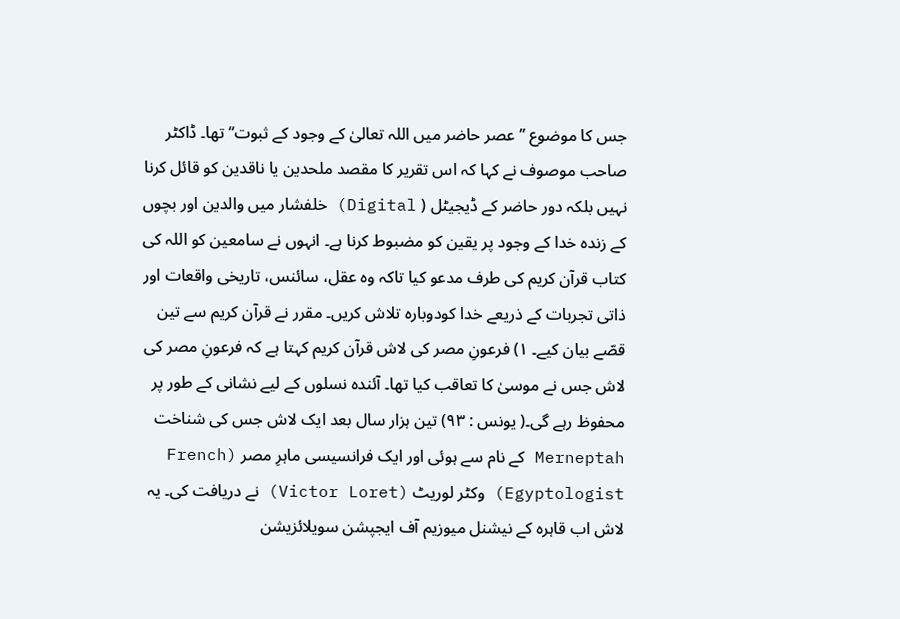جس کا موضوع ’’عصر حاضر میں اللہ تعالیٰ کے وجود کے ثبوت‘‘تھا۔ ڈاکٹر صاحب موصوف نے کہا کہ اس تقریر کا مقصد ملحدین یا ناقدین کو قائل کرنا نہیں بلکہ دور حاضر کے ڈیجیٹل ( Digital) خلفشار میں والدین اور بچوں کے زندہ خدا کے وجود پر یقین کو مضبوط کرنا ہے۔ انہوں نے سامعین کو اللہ کی کتاب قرآن کریم کی طرف مدعو کیا تاکہ وہ عقل، سائنس، تاریخی واقعات اور ذاتی تجربات کے ذریعے خدا کودوبارہ تلاش کریں۔ مقرر نے قرآن کریم سے تین قصّے بیان کیے۔ ۱) فرعونِ مصر کی لاش قرآن کریم کہتا ہے کہ فرعونِ مصر کی لاش جس نے موسیٰ کا تعاقب کیا تھا۔ آئندہ نسلوں کے لیے نشانی کے طور پر محفوظ رہے گی۔( یونس : ۹۳) تین ہزار سال بعد ایک لاش جس کی شناخت Merneptah کے نام سے ہوئی اور ایک فرانسیسی ماہرِ مصر (French Egyptologist) وکٹر لوریٹ (Victor Loret) نے دریافت کی۔ یہ لاش اب قاہرہ کے نیشنل میوزیم آف ایجپشن سویلائزیشن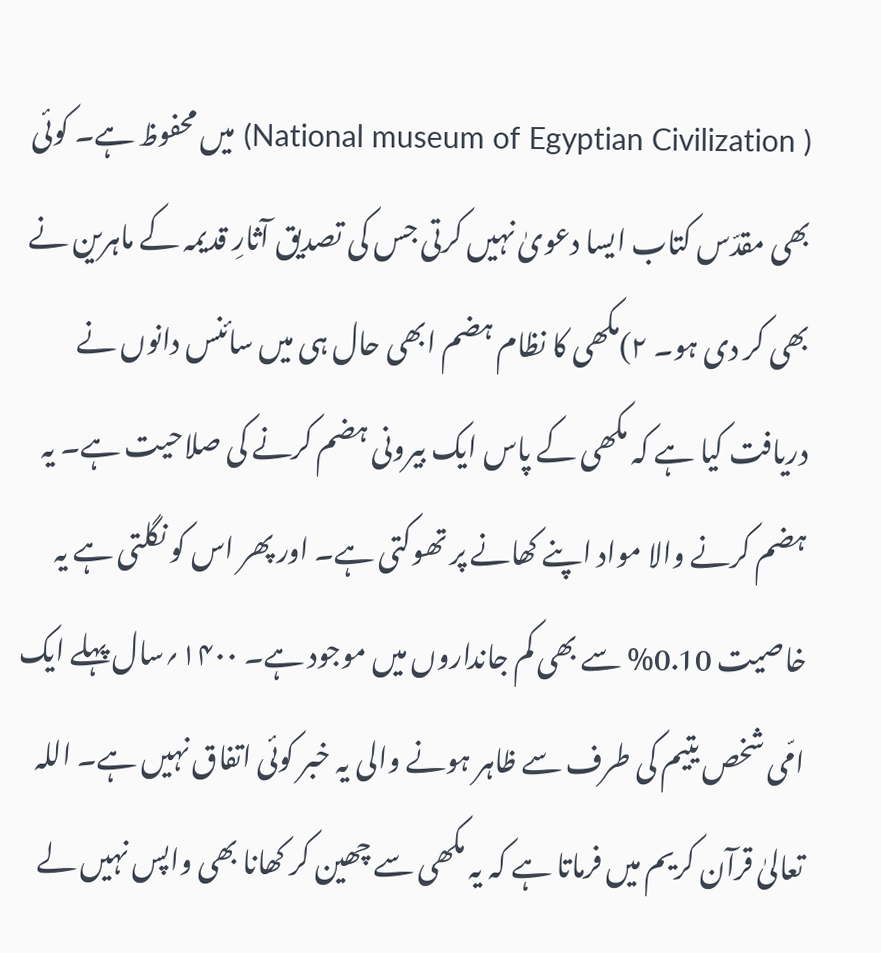( National museum of Egyptian Civilization) میں محفوظ ہے۔ کوئی بھی مقدّس کتاب ایسا دعویٰ نہیں کرتی جس کی تصدیق آثارِ قدیمہ کے ماہرین نے بھی کر دی ہو۔ ۲)مکھی کا نظام ہضم ابھی حال ہی میں سائنس دانوں نے دریافت کیا ہے کہ مکھی کے پاس ایک بیرونی ہضم کرنے کی صلاحیت ہے۔ یہ ہضم کرنے والا مواد اپنے کھانے پر تھوکتی ہے۔ اور پھر اس کو نگلتی ہے یہ خاصیت 0.10% سے بھی کم جانداروں میں موجود ہے۔ ۱۴۰۰؍سال پہلے ایک امّی شخص یتیم کی طرف سے ظاہر ہونے والی یہ خبر کوئی اتفاق نہیں ہے۔ اللہ تعالیٰ قرآن کریم میں فرماتا ہے کہ یہ مکھی سے چھین کر کھانا بھی واپس نہیں لے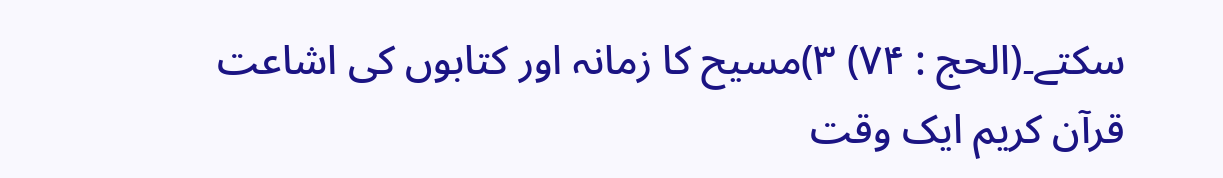سکتے۔(الحج : ۷۴) ۳)مسیح کا زمانہ اور کتابوں کی اشاعت قرآن کریم ایک وقت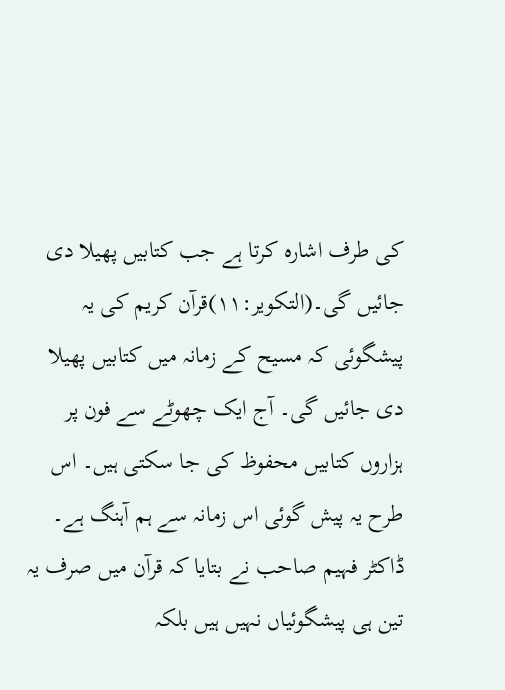کی طرف اشارہ کرتا ہے جب کتابیں پھیلا دی جائیں گی۔(التکویر:۱۱)قرآن کریم کی یہ پیشگوئی کہ مسیح کے زمانہ میں کتابیں پھیلا دی جائیں گی۔ آج ایک چھوٹے سے فون پر ہزاروں کتابیں محفوظ کی جا سکتی ہیں۔ اس طرح یہ پیش گوئی اس زمانہ سے ہم آہنگ ہے۔ ڈاکٹر فہیم صاحب نے بتایا کہ قرآن میں صرف یہ تین ہی پیشگوئیاں نہیں ہیں بلکہ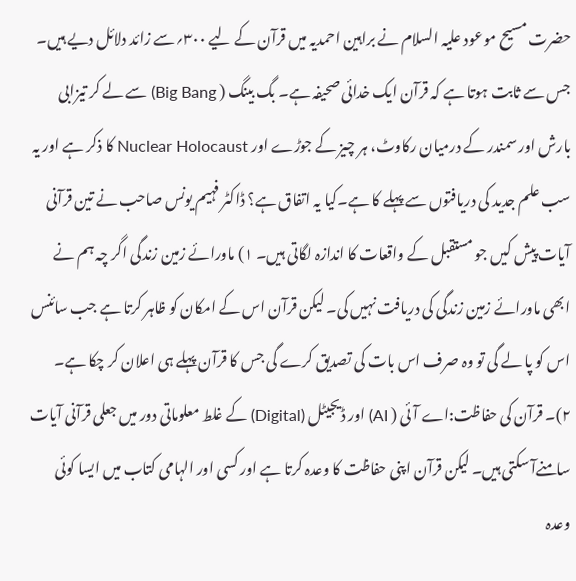حضرت مسیح موعود علیہ السلام نے براہین احمدیہ میں قرآن کے لیے ۳۰۰؍سے زائد دلائل دیے ہیں۔ جس سے ثابت ہوتا ہے کہ قرآن ایک خدائی صحیفہ ہے۔ بگ بینگ ( Big Bang) سے لے کر تیزابی بارش اور سمندر کے درمیان رکاوٹ، ہر چیز کے جوڑے اور Nuclear Holocaust کا ذکر ہے اور یہ سب علم جدید کی دریافتوں سے پہلے کا ہے۔کیا یہ اتفاق ہے؟ ڈاکٹر فہیم یونس صاحب نے تین قرآنی آیات پیش کیں جو مستقبل کے واقعات کا اندازہ لگاتی ہیں۔ ۱) ماورائے زمین زندگی اگر چہ ہم نے ابھی ماورائے زمین زندگی کی دریافت نہیں کی۔ لیکن قرآن اس کے امکان کو ظاہر کرتا ہے جب سائنس اس کو پا لے گی تو وہ صرف اس بات کی تصدیق کرے گی جس کا قرآن پہلے ہی اعلان کر چکا ہے۔ ۲)۔ قرآن کی حفاظت:اے آئی ( AI) اور ڈیجیٹل (Digital) کے غلط معلوماتی دور میں جعلی قرآنی آیات سامنےآ سکتی ہیں۔ لیکن قرآن اپنی حفاظت کا وعدہ کرتا ہے اور کسی اور الہامی کتاب میں ایسا کوئی وعدہ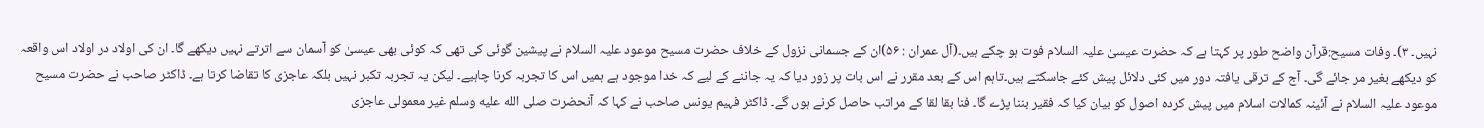نہیں۔ ۳)۔ وفات مسیح:قرآن واضح طور پر کہتا ہے کہ حضرت عیسیٰ علیہ السلام فوت ہو چکے ہیں۔(آل عمران : ۵۶)ان کے جسمانی نزول کے خلاف حضرت مسیح موعود علیہ السلام نے پیشین گوئی کی تھی کہ کوئی بھی عیسیٰ کو آسمان سے اترتے نہیں دیکھے گا۔ ان کی اولاد در اولاد اس واقعہ کو دیکھے بغیر مر جائے گی۔ آج کے ترقی یافتہ دور میں کئی دلائل پیش کئے جاسکتے ہیں۔تاہم اس کے بعد مقرر نے اس بات پر زور دیا کہ یہ جاننے کے لیے کہ خدا موجود ہے ہمیں اس کا تجربہ کرنا چاہیے۔ لیکن یہ تجربہ تکبر نہیں بلکہ عاجزی کا تقاضا کرتا ہے۔ ڈاکٹر صاحب نے حضرت مسیح موعود علیہ السلام نے آئینہ کمالات اسلام میں پیش کردہ اصول کو بیان کیا کہ فقیر بننا پڑے گا۔ فنا بقا لقا کے مراتب حاصل کرنے ہوں گے۔ ڈاکٹر فہیم یونس صاحب نے کہا کہ آنحضرت صلى الله عليه وسلم غیر معمولی عاجزی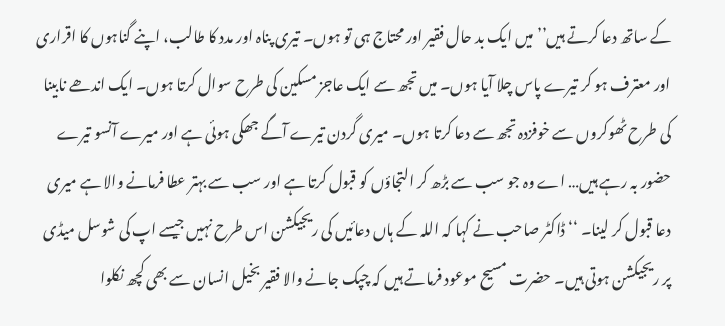کے ساتھ دعا کرتے ہیں’’میں ایک بد حال فقیر اور محتاج ہی تو ہوں۔ تیری پناہ اور مدد کا طالب، اپنے گناہوں کا اقراری اور معترف ہو کر تیرے پاس چلا آیا ہوں۔ میں تجھ سے ایک عاجز مسکین کی طرح سوال کرتا ہوں۔ ایک اندھے نابینا کی طرح ٹھوکروں سے خوفزدہ تجھ سے دعا کرتا ہوں۔ میری گردن تیرے آگے جھکی ہوئی ہے اور میرے آنسو تیرے حضور بہ رہے ہیں… اے وہ جو سب سے بڑھ کر التجاؤں کو قبول کرتا ہے اور سب سے بہتر عطا فرمانے والا ہے میری دعا قبول کر لینا۔ ‘‘ ڈاکٹر صاحب نے کہا کہ اللہ کے ہاں دعائیں کی ریجیکشن اس طرح نہیں جیسے اپ کی شوسل میڈی پر ریجیکشن ہوتی ہیں۔ حضرت مسیح موعود فرماتے ہیں کہ چپک جانے والا فقیر بخیل انسان سے بھی کچھ نکلوا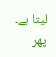لیتا ہے۔ پھر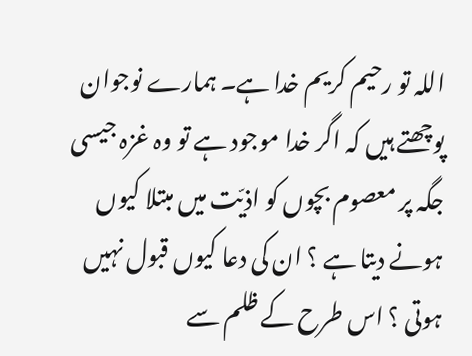اللہ تو رحیم کریم خدا ہے۔ ہمارے نوجوان پوچھتے ہیں کہ اگر خدا موجود ہے تو وہ غزہ جیسی جگہ پر معصوم بچوں کو اذیّت میں مبتلا کیوں ہونے دیتا ہے ؟ ان کی دعا کیوں قبول نہیں ہوتی ؟ اس طرح کے ظلم سے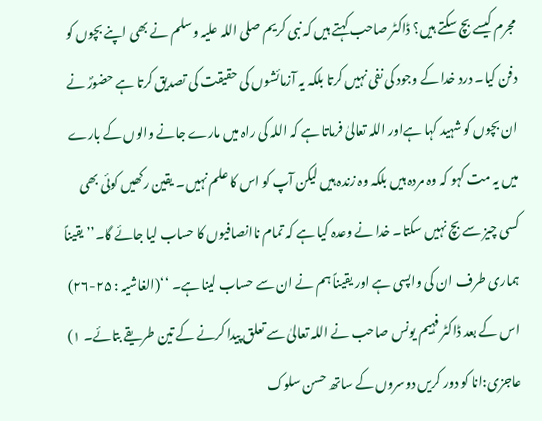مجرم کیسے بچ سکتے ہیں؟ ڈاکٹر صاحب کہتے ہیں کہ نبی کریم صلی اللہ علیہ وسلم نے بھی اپنے بچوں کو دفن کیا۔ درد خدا کے وجود کی نفی نہیں کرتا بلکہ یہ آزمائشوں کی حقیقت کی تصدیق کرتا ہے حضورؐ نے ان بچوں کو شہید کہا ہےاور اللہ تعالیٰ فرماتا ہے کہ اللہ کی راہ میں مارے جانے والوں کے بارے میں یہ مت کہو کہ وہ مردہ ہیں بلکہ وہ زندہ ہیں لیکن آپ کو اس کا علم نہیں۔ یقین رکھیں کوئی بھی کسی چیز سے بچ نہیں سکتا۔ خدا نے وعدہ کیا ہے کہ تمام ناانصافیوں کا حساب لیا جائے گا۔’’ یقیناً ہماری طرف ان کی واپسی ہے اور یقیناً ہم نے ان سے حساب لینا ہے۔ ‘‘(الغاشیہ : ۲۵-۲۶) اس کے بعد ڈاکٹر فہیم یونس صاحب نے اللہ تعالیٰ سے تعلق پیدا کرنے کے تین طریقے بتائے۔ ۱) عاجزی:انا کو دور کریں دوسروں کے ساتھ حسن سلوک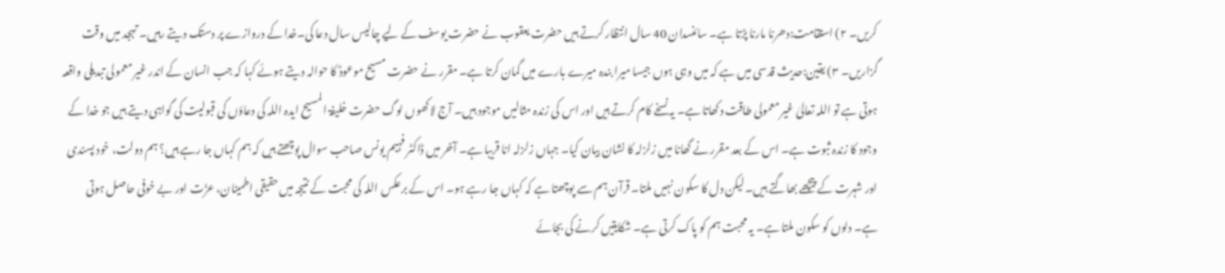کریں۔ ۲) استقامت:دھرنا مارنا پڑتا ہے۔ سائنسدان 40 سال انتظار کرتے ہیں حضرت یعقوب نے حضرت یوسف کے لیے چالیس سال دعا کی۔خدا کے دروازے پر دستک دیتے رہیں۔ تہجد میں وقت گزاریں۔ ۳) یقین:حدیث قدسی میں ہے کہ میں وہی ہوں جیسا میرا بندہ میرے بارے میں گمان کرتا ہے۔ مقرر نے حضرت مسیح موعودؑ کا حوالہ دیتے ہوئے کہا کہ جب انسان کے اندر غیر معمولی تبدیلی واقعہ ہوتی ہے تو اللہ تعالیٰ غیر معمولی طاقت دکھاتا ہے۔ یہ نسخے کام کرتے ہیں اور اس کی زندہ مثالیں موجود ہیں۔ آج لاکھوں لوگ حضرت خلیفۃ المسیح ایدہ اللہ کی دعاؤں کی قبولیت کی گواہی دیتے ہیں جو خدا کے وجود کا زندہ ثبوت ہے۔ اس کے بعد مقرر نے گھانا میں زلزلہ کا نشان بیان کیا۔ جہاں زلزلہ انا قریبا ہے۔ آخر میں ڈاکٹر فہیم یونس صاحب سوال پوچھتے ہیں کہ ہم کہاں جا رہے ہیں؟ ہم دولت، خود پسندی اور شہرت کے پیچھے بھاگتے ہیں۔ لیکن دل کا سکون نہیں ملتا۔ قرآن ہم سے پوچھتا ہے کہ کہاں جا رہے ہو۔ اس کے برعکس اللہ کی محبت کے نتیجہ میں حقیقی اطمینان، عزّت اور بے خوفی حاصل ہوتی ہے۔ دلوں کو سکون ملتا ہے۔ یہ محبت ہم کو پاک کرتی ہے۔ شکایتیں کرنے کی بجائے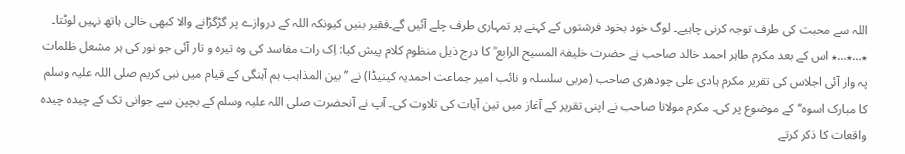اللہ سے محبت کی طرف توجہ کرنی چاہیے۔ لوگ خود بخود فرشتوں کے کہنے پر تمہاری طرف چلے آئیں گے۔فقیر بنیں کیونکہ اللہ کے دروازے پر گڑگڑانے والا کبھی خالی ہاتھ نہیں لوٹتا۔ ٭…٭…٭ اس کے بعد مکرم طاہر احمد خالد صاحب نے حضرت خلیفۃ المسیح الرابع ؒ کا درج ذیل منظوم کلام پیش کیا: اِک رات مفاسد کی وہ تیرہ و تار آئی جو نور کی ہر مشعل ظلمات پہ وار آئی اجلاس کی تقریر مکرم ہادی علی چودھری صاحب (مربی سلسلہ و نائب امیر جماعت احمدیہ کینیڈا) نے ’’بین المذاہب ہم آہنگی کے قیام میں نبی کریم صلی اللہ علیہ وسلم کا مبارک اسوہ‘‘کے موضوع پر کی۔ مکرم مولانا صاحب نے اپنی تقریر کے آغاز میں تین آیات کی تلاوت کی۔ آپ نے آنحضرت صلی اللہ علیہ وسلم کے بچپن سے جوانی تک کے چیدہ چیدہ واقعات کا ذکر کرتے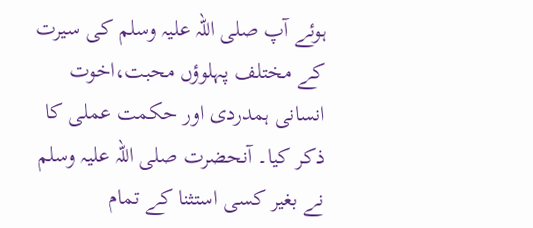ہوئے آپ صلی اللہ علیہ وسلم کی سیرت کے مختلف پہلوؤں محبت،اخوت انسانی ہمدردی اور حکمت عملی کا ذکر کیا۔ آنحضرت صلی اللہ علیہ وسلم نے بغیر کسی استثنا کے تمام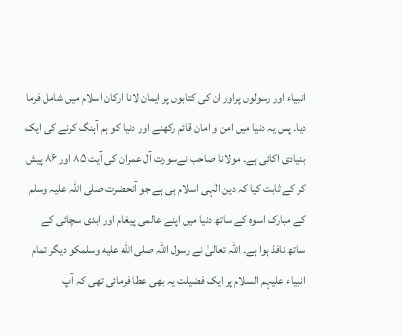انبیاء اور رسولوں پراور ان کی کتابوں پر ایمان لانا ارکان اسلام میں شامل فرما دیا۔ پس یہ دنیا میں امن و امان قائم رکھنے اور دنیا کو ہم آہنگ کرنے کی ایک بنیادی اکائی ہے۔ مولانا صاحب نےسورت آل عمران کی آیت ۸۵ اور ۸۶ پیش کر کے ثابت کیا کہ دین الٰہی اسلام ہی ہے جو آنحضرت صلی اللہ علیہ وسلم کے مبارک اسوہ کے ساتھ دنیا میں اپنے عالمی پیغام اور ابدی سچائی کے ساتھ نافذ ہوا ہے۔ اللہ تعالیٰ نے رسول اللہ صلى الله عليه وسلمکو دیگر تمام انبیاء علیہم السلام پر ایک فضیلت یہ بھی عطا فرمائی تھی کہ آپ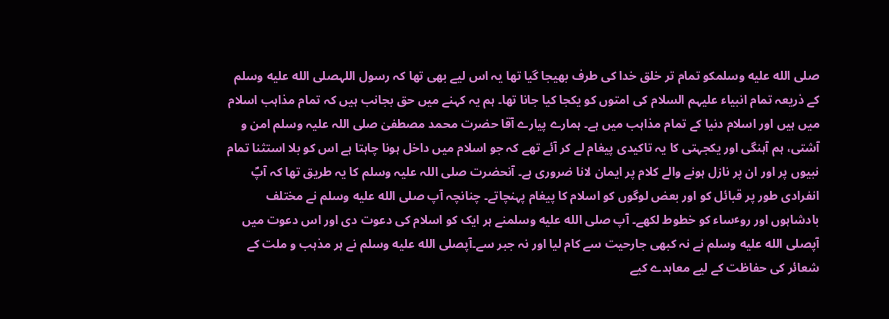صلى الله عليه وسلمکو تمام تر خلق خدا کی طرف بھیجا گیا تھا یہ اس لیے بھی تھا کہ رسول اللہصلى الله عليه وسلم کے ذریعہ تمام انبیاء علیہم السلام کی امتوں کو یکجا کیا جانا تھا۔ ہم یہ کہنے میں حق بجانب ہیں کہ تمام مذاہب اسلام میں ہیں اور اسلام دنیا کے تمام مذاہب میں ہے۔ ہمارے پیارے آقا حضرت محمد مصطفیٰ صلی اللہ علیہ وسلم امن و آشتی، ہم آہنگی اور یکجہتی کا یہ تاکیدی پیغام لے کر آئے تھے کہ جو اسلام میں داخل ہونا چاہتا ہے اس کو بلا استثنا تمام نبیوں پر اور ان پر نازل ہونے والے کلام پر ایمان لانا ضروری ہے۔ آنحضرت صلی اللہ علیہ وسلم کا یہ طریق تھا کہ آپؐ انفرادی طور پر قبائل کو اور بعض لوگوں کو اسلام کا پیغام پہنچاتے۔ چنانچہ آپ صلى الله عليه وسلم نے مختلف بادشاہوں اور روٴساء کو خطوط لکھے۔ آپ صلى الله عليه وسلمنے ہر ایک کو اسلام کی دعوت دی اور اس دعوت میں آپصلى الله عليه وسلم نے نہ کبھی جارحیت سے کام لیا اور نہ جبر سے۔آپصلى الله عليه وسلم نے ہر مذہب و ملت کے شعائر کی حفاظت کے لیے معاہدے کیے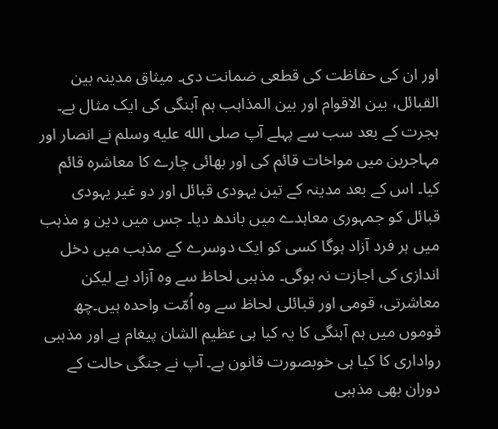اور ان کی حفاظت کی قطعی ضمانت دی۔ میثاق مدینہ بین القبائل، بین الاقوام اور بین المذاہب ہم آہنگی کی ایک مثال ہے۔ ہجرت کے بعد سب سے پہلے آپ صلى الله عليه وسلم نے انصار اور مہاجرین میں مواخات قائم کی اور بھائی چارے کا معاشرہ قائم کیا۔ اس کے بعد مدینہ کے تین یہودی قبائل اور دو غیر یہودی قبائل کو جمہوری معاہدے میں باندھ دیا۔ جس میں دین و مذہب میں ہر فرد آزاد ہوگا کسی کو ایک دوسرے کے مذہب میں دخل اندازی کی اجازت نہ ہوگی۔ مذہبی لحاظ سے وہ آزاد ہے لیکن معاشرتی، قومی اور قبائلی لحاظ سے وہ اُمّت واحدہ ہیں۔چھ قوموں میں ہم آہنگی کا یہ کیا ہی عظیم الشان پیغام ہے اور مذہبی رواداری کا کیا ہی خوبصورت قانون ہے۔ آپ نے جنگی حالت کے دوران بھی مذہبی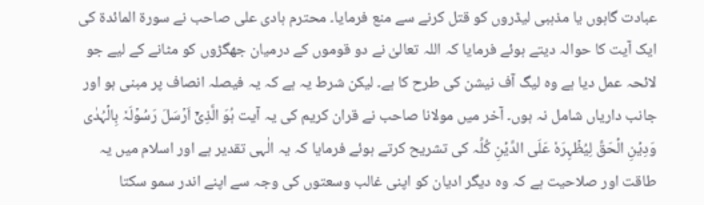عبادت گاہوں یا مذہبی لیڈروں کو قتل کرنے سے منع فرمایا۔ محترم ہادی علی صاحب نے سورۃ المائدۃ کی ایک آیت کا حوالہ دیتے ہوئے فرمایا کہ اللہ تعالیٰ نے دو قوموں کے درمیان جھگڑوں کو مٹانے کے لیے جو لائحہ عمل دیا ہے وہ لیگ آف نیشن کی طرح کا ہے۔ لیکن شرط یہ ہے کہ یہ فیصلہ انصاف پر مبنی ہو اور جانب داریاں شامل نہ ہوں۔ آخر میں مولانا صاحب نے قران کریم کی یہ آیت ہُوَ الَّذِیۡۤ اَرۡسَلَ رَسُوۡلَہٗ بِالۡہُدٰی وَدِیۡنِ الۡحَقِّ لِیُظۡہِرَہٗ عَلَی الدِّیۡنِ کُلِّہ کی تشریح کرتے ہوئے فرمایا کہ یہ الٰہی تقدیر ہے اور اسلام میں یہ طاقت اور صلاحیت ہے کہ وہ دیگر ادیان کو اپنی غالب وسعتوں کی وجہ سے اپنے اندر سمو سکتا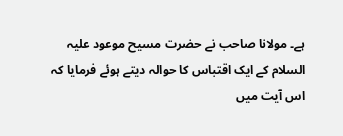ہے۔ مولانا صاحب نے حضرت مسیح موعود علیہ السلام کے ایک اقتباس کا حوالہ دیتے ہوئے فرمایا کہ اس آیت میں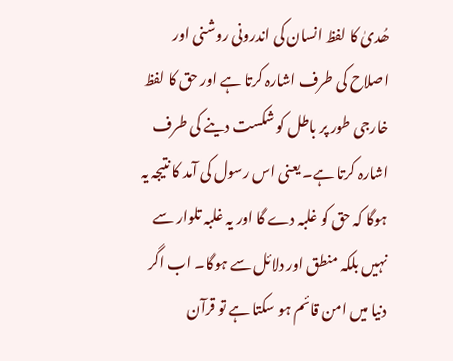ھُدیٰ کا لفظ انسان کی اندرونی روشنی اور اصلاح کی طرف اشارہ کرتا ہے اور حق کا لفظ خارجی طور پر باطل کو شکست دینے کی طرف اشارہ کرتا ہے۔ یعنی اس رسول کی آمد کا نتیجہ یہ ہوگا کہ حق کو غلبہ دے گا اور یہ غلبہ تلوار سے نہیں بلکہ منطق اور دلائل سے ہوگا۔ اب اگر دنیا میں امن قائم ہو سکتا ہے تو قرآن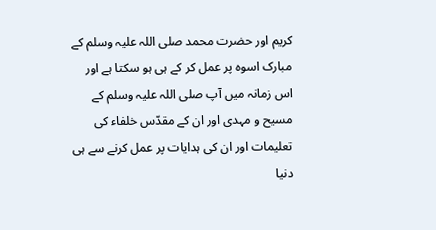کریم اور حضرت محمد صلی اللہ علیہ وسلم کے مبارک اسوہ پر عمل کر کے ہی ہو سکتا ہے اور اس زمانہ میں آپ صلی اللہ علیہ وسلم کے مسیح و مہدی اور ان کے مقدّس خلفاء کی تعلیمات اور ان کی ہدایات پر عمل کرنے سے ہی دنیا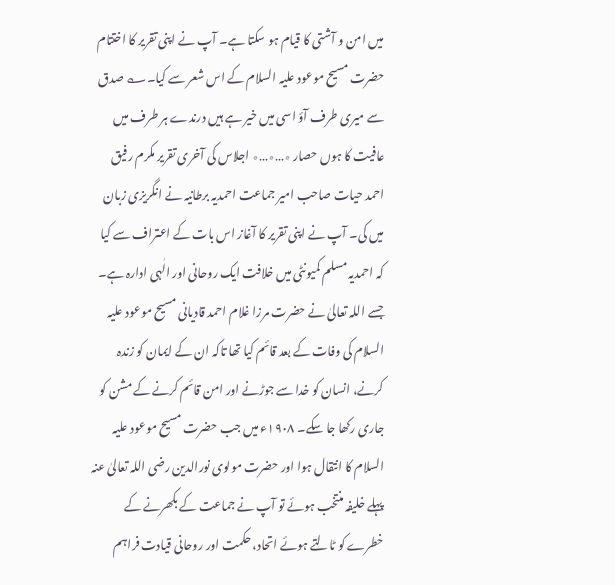میں امن و آشتی کا قیام ہو سکتا ہے۔ آپ نے اپنی تقریر کا اختتام حضرت مسیح موعود علیہ السلام کے اس شعر سے کیا۔؎ صدق سے میری طرف آؤ اسی میں خیر ہے ہیں درندے ہر طرف میں عافیت کا ہوں حصار ٭…٭…٭ اجلاس کی آخری تقریر مکرم رفیق احمد حیات صاحب امیر جماعت احمدیہ برطانیہ نے انگریزی زبان میں کی۔ آپ نے اپنی تقریر کا آغاز اس بات کے اعتراف سے کیا کہ احمدیہ مسلم کمیونٹی میں خلافت ایک روحانی اور الٰہی ادارہ ہے۔ جسے اللہ تعالیٰ نے حضرت مرزا غلام احمد قادیانی مسیح موعود علیہ السلام کی وفات کے بعد قائم کیا تھا تاکہ ان کے ایمان کو زندہ کرنے، انسان کو خدا سے جوڑنے اور امن قائم کرنے کے مشن کو جاری رکھا جا سکے۔ ۱۹۰۸ء میں جب حضرت مسیح موعود علیہ السلام کا انتقال ہوا اور حضرت مولوی نورالدین رضی اللہ تعالیٰ عنہ پہلے خلیفہ منتخب ہوئے تو آپ نے جماعت کے بکھرنے کے خطرے کو ٹالتے ہوئے اتحاد، حکمت اور روحانی قیادت فراہم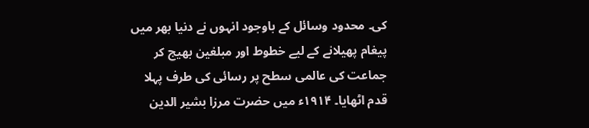کی۔ محدود وسائل کے باوجود انہوں نے دنیا بھر میں پیغام پھیلانے کے لیے خطوط اور مبلغین بھیج کر جماعت کی عالمی سطح پر رسائی کی طرف پہلا قدم اٹھایا۔ ۱۹۱۴ء میں حضرت مرزا بشیر الدین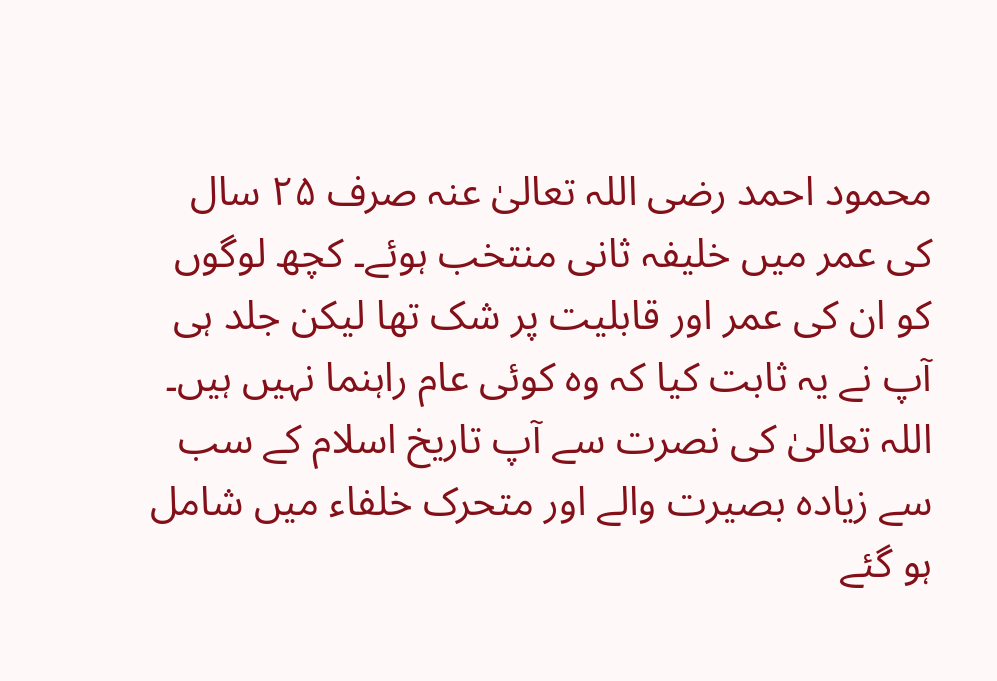محمود احمد رضی اللہ تعالیٰ عنہ صرف ۲۵ سال کی عمر میں خلیفہ ثانی منتخب ہوئے۔ کچھ لوگوں کو ان کی عمر اور قابلیت پر شک تھا لیکن جلد ہی آپ نے یہ ثابت کیا کہ وہ کوئی عام راہنما نہیں ہیں۔ اللہ تعالیٰ کی نصرت سے آپ تاریخ اسلام کے سب سے زیادہ بصیرت والے اور متحرک خلفاء میں شامل ہو گئے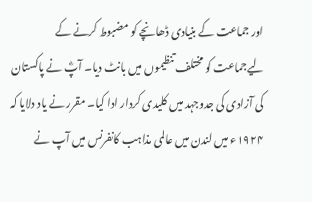اور جماعت کے بنیادی ڈھانچے کو مضبوط کرنے کے لیےجماعت کو مختلف تنظیموں میں بانٹ دیا۔ آپؓ نے پاکستان کی آزادی کی جدوجہد میں کلیدی کردار ادا کیا۔ مقرر نے یاد دلایا کہ ۱۹۲۴ء میں لندن میں عالمی مذاہب کانفرنس میں آپ نے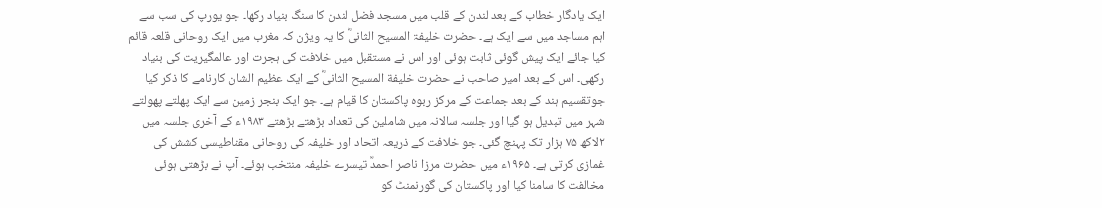ایک یادگار خطاب کے بعد لندن کے قلب میں مسجد فضل لندن کا سنگ بنیاد رکھا۔ جو یورپ کی سب سے اہم مساجد میں سے ایک ہے۔ حضرت خلیفۃ المسیح الثانیؓ کا یہ ویژن کہ مغرب میں ایک روحانی قلعہ قائم کیا جائے ایک پیش گوئی ثابت ہوئی اور اس نے مستقبل میں خلافت کی ہجرت اور عالمگیریت کی بنیاد رکھی۔ اس کے بعد امیر صاحب نے حضرت خلیفة المسیح الثانیؓ کے ایک عظیم الشان کارنامے کا ذکر کیا جوتقسیم ہند کے بعد جماعت کے مرکز ربوہ پاکستان کا قیام ہے۔ جو ایک بنجر زمین سے ایک پھلتے پھولتے شہر میں تبدیل ہو گیا اور جلسہ سالانہ میں شاملین کی تعداد بڑھتے بڑھتے ۱۹۸۳ء کے آخری جلسہ میں ۲لاکھ ۷۵ ہزار تک پہنچ گئی۔ جو خلافت کے ذریعہ اتحاد اور خلیفہ کی روحانی مقناطیسی کشش کی غمازی کرتی ہے۔ ۱۹۶۵ء میں حضرت مرزا ناصر احمدؒ تیسرے خلیفہ منتخب ہوئے۔ آپ نے بڑھتی ہوئی مخالفت کا سامنا کیا اور پاکستان کی گورنمنٹ کو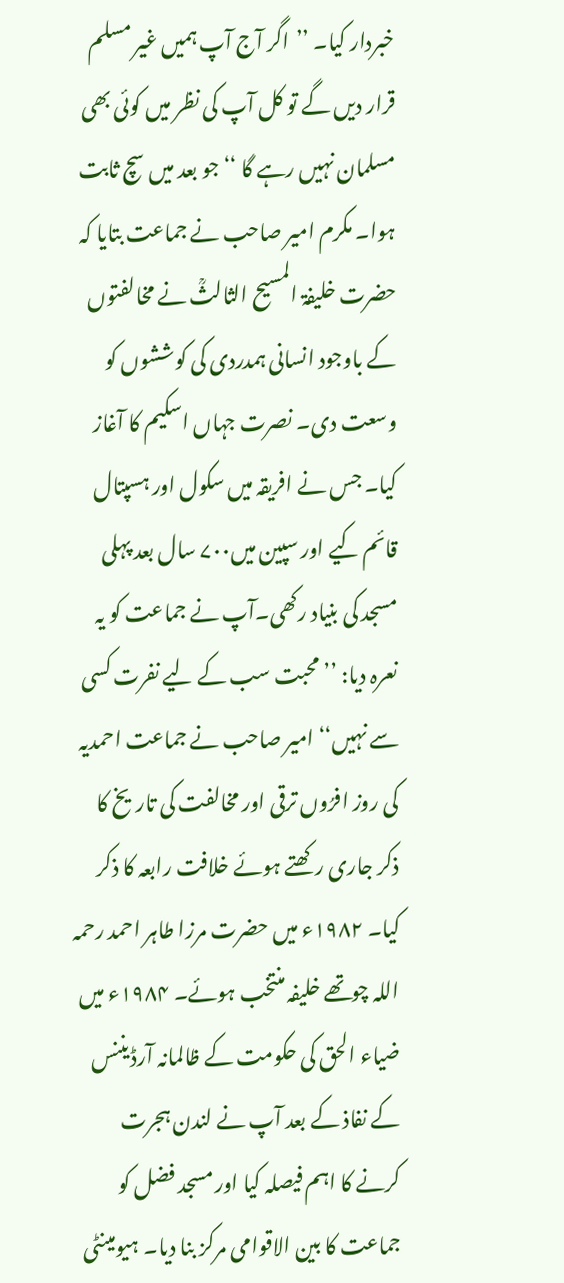خبردار کیا۔ ’’اگر آج آپ ہمیں غیر مسلم قرار دیں گے تو کل آپ کی نظر میں کوئی بھی مسلمان نہیں رہے گا ‘‘ جو بعد میں سچ ثابت ہوا۔ مکرم امیر صاحب نے جماعت بتایا کہ حضرت خلیفۃ المسیح الثالثؒ نے مخالفتوں کے باوجود انسانی ہمدردی کی کوششوں کو وسعت دی۔ نصرت جہاں اسکیم کا آغاز کیا۔ جس نے افریقہ میں سکول اور ہسپتال قائم کیے اور سپین میں۷۰۰ سال بعد پہلی مسجد کی بنیاد رکھی۔آپ نے جماعت کو یہ نعرہ دیا: ’’محبت سب کے لیے نفرت کسی سے نہیں‘‘ امیر صاحب نے جماعت احمدیہ کی روز افرُوں ترقی اور مخالفت کی تاریخ کا ذکر جاری رکھتے ہوئے خلافت رابعہ کا ذکر کیا۔ ۱۹۸۲ء میں حضرت مرزا طاہر احمد رحمہ اللہ چوتھے خلیفہ منتخب ہوئے۔ ۱۹۸۴ء میں ضیاء الحق کی حکومت کے ظالمانہ آرڈیننس کے نفاذ کے بعد آپ نے لندن ہجرت کرنے کا اہم فیصلہ کیا اور مسجد فضل کو جماعت کا بین الاقوامی مرکز بنا دیا۔ ہیومینٹی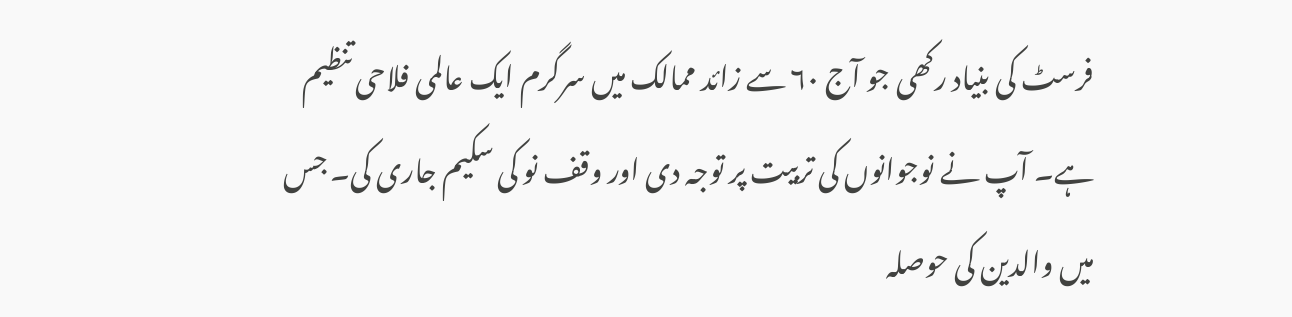فرسٹ کی بنیاد رکھی جو آج ۶۰ سے زائد ممالک میں سرگرم ایک عالمی فلاحی تنظیم ہے۔ آپ نے نوجوانوں کی تربیت پر توجہ دی اور وقف نو کی سکیم جاری کی۔ جس میں والدین کی حوصلہ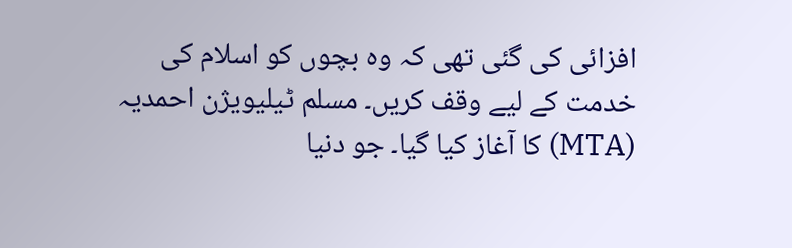افزائی کی گئی تھی کہ وہ بچوں کو اسلام کی خدمت کے لیے وقف کریں۔ مسلم ٹیلیویژن احمدیہ (MTA) کا آغاز کیا گیا۔ جو دنیا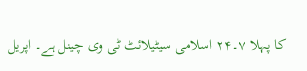کا پہلا ۷۔۲۴ اسلامی سیٹیلائٹ ٹی وی چینل ہے۔ اپریل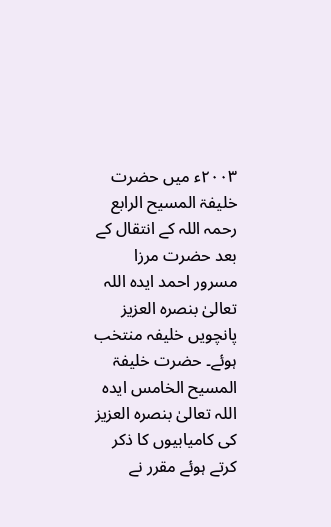۲۰۰۳ء میں حضرت خلیفۃ المسیح الرابع رحمہ اللہ کے انتقال کے بعد حضرت مرزا مسرور احمد ایدہ اللہ تعالیٰ بنصرہ العزیز پانچویں خلیفہ منتخب ہوئے۔ حضرت خلیفۃ المسیح الخامس ایدہ اللہ تعالیٰ بنصرہ العزیز کی کامیابیوں کا ذکر کرتے ہوئے مقرر نے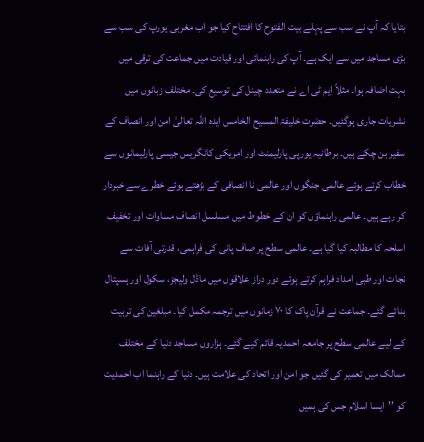بتایا کہ آپ نے سب سے پہلے بیت الفتوح کا افتتاح کیا جو اب مغربی یورپ کی سب سے بڑی مساجد میں سے ایک ہے۔ آپ کی راہنمائی اور قیادت میں جماعت کی ترقی میں بہت اضافہ ہوا۔ مثلاً ایم ٹی اے نے متعدد چینل کی توسیع کی۔ مختلف زبانوں میں نشریات جاری ہوگئیں۔ حضرت خلیفۃ المسیح الخامس ایدہ اللہ تعالیٰ امن اور انصاف کے سفیر بن چکے ہیں۔ برطانیہ یورپی پارلیمنٹ اور امریکی کانگریس جیسی پارلیمانوں سے خطاب کرتے ہوئے عالمی جنگوں اور عالمی نا انصافی کے بڑھتے ہوئے خطرے سے خبردار کر رہے ہیں۔ عالمی راہنماؤں کو ان کے خطوط میں مسلسل انصاف مساوات اور تخفیف اسلحہ کا مطالبہ کیا گیا ہے۔ عالمی سطح پر صاف پانی کی فراہمی، قدرتی آفات سے نجات اور طبی امداد فراہم کرتے ہوئے دور دراز علاقوں میں ماڈل ولیجز، سکول اور ہسپتال بنائے گئے۔ جماعت نے قرآن پاک کا ۷۰ زمانوں میں ترجمہ مکمل کیا۔ مبلغین کی تربیت کے لیے عالمی سطح پر جامعہ احمدیہ قائم کیے گئے۔ ہزاروں مساجد دنیا کے مختلف ممالک میں تعمیر کی گئیں جو امن اور اتحاد کی علامت ہیں۔ دنیا کے راہنما اب احمدیت کو ’’ایسا اسلام جس کی ہمیں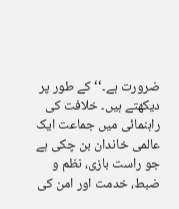ضرورت ہے۔‘‘کے طور پر دیکھتے ہیں۔ خلافت کی راہنمائی میں جماعت ایک عالمی خاندان بن چکی ہے جو راست بازی، نظم و ضبط، خدمت اور امن کی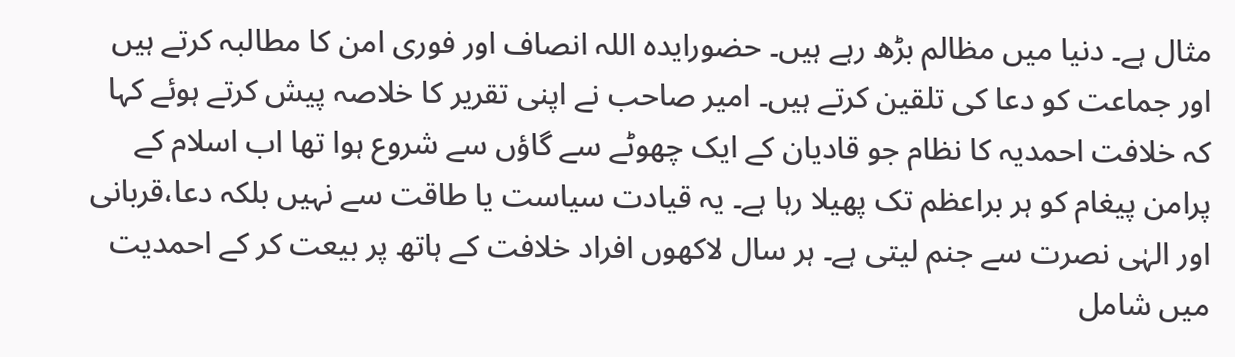مثال ہے۔ دنیا میں مظالم بڑھ رہے ہیں۔ حضورایدہ اللہ انصاف اور فوری امن کا مطالبہ کرتے ہیں اور جماعت کو دعا کی تلقین کرتے ہیں۔ امیر صاحب نے اپنی تقریر کا خلاصہ پیش کرتے ہوئے کہا کہ خلافت احمدیہ کا نظام جو قادیان کے ایک چھوٹے سے گاؤں سے شروع ہوا تھا اب اسلام کے پرامن پیغام کو ہر براعظم تک پھیلا رہا ہے۔ یہ قیادت سیاست یا طاقت سے نہیں بلکہ دعا،قربانی اور الہٰی نصرت سے جنم لیتی ہے۔ ہر سال لاکھوں افراد خلافت کے ہاتھ پر بیعت کر کے احمدیت میں شامل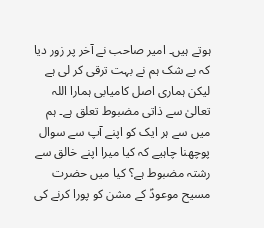ہوتے ہیں۔ امیر صاحب نے آخر پر زور دیا کہ بے شک ہم نے بہت ترقی کر لی ہے لیکن ہماری اصل کامیابی ہمارا اللہ تعالیٰ سے ذاتی مضبوط تعلق ہے۔ ہم میں سے ہر ایک کو اپنے آپ سے سوال پوچھنا چاہیے کہ کیا میرا اپنے خالق سے رشتہ مضبوط ہے؟ کیا میں حضرت مسیح موعودؑ کے مشن کو پورا کرنے کی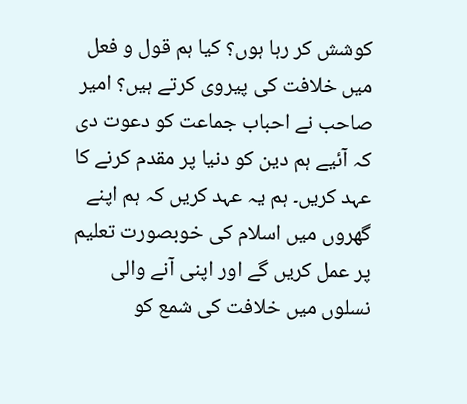کوشش کر رہا ہوں؟ کیا ہم قول و فعل میں خلافت کی پیروی کرتے ہیں؟ امیر صاحب نے احباب جماعت کو دعوت دی کہ آئیے ہم دین کو دنیا پر مقدم کرنے کا عہد کریں۔ ہم یہ عہد کریں کہ ہم اپنے گھروں میں اسلام کی خوبصورت تعلیم پر عمل کریں گے اور اپنی آنے والی نسلوں میں خلافت کی شمع کو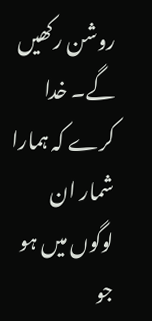روشن رکھیں گے۔ خدا کرے کہ ہمارا شمار ان لوگوں میں ہو جو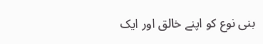بنی نوع کو اپنے خالق اور ایک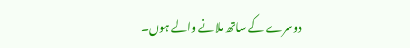دوسرے کے ساتھ ملانے والے ہوں۔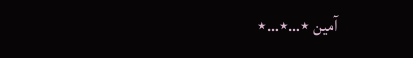آمین ٭…٭…٭